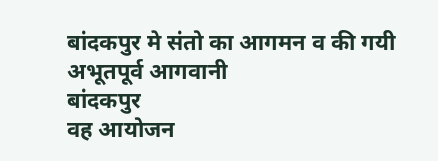बांदकपुर मे संतो का आगमन व की गयी अभूतपूर्व आगवानी
बांदकपुर
वह आयोजन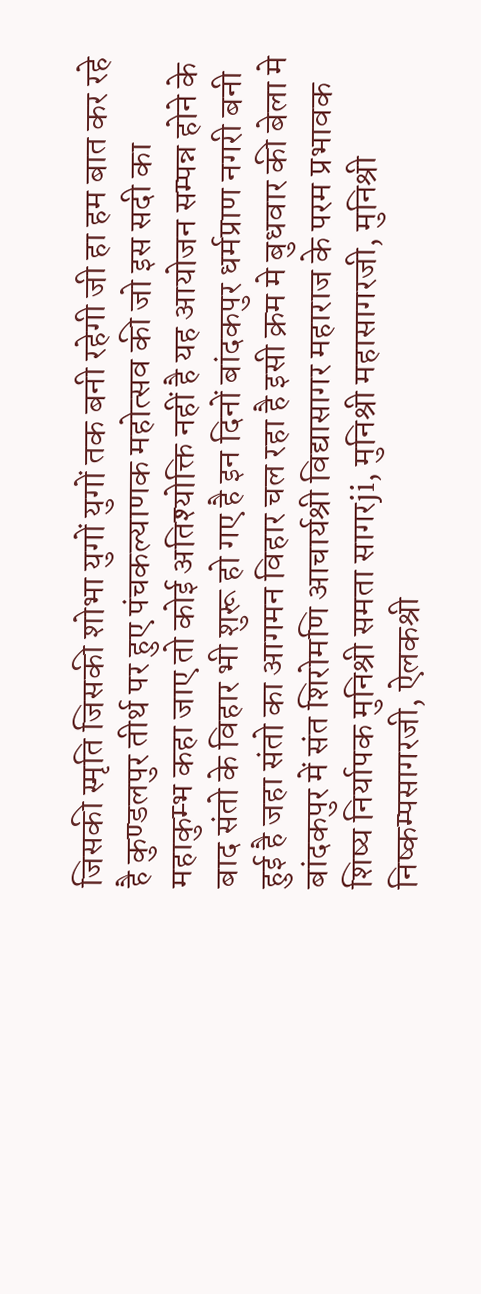जिसकी स्मृति जिसकी शोभा युगों युगों तक बनी रहेगी जी हा हम बात कर रहे है कुण्डलपुर तीर्थ पर हुए पंचकल्याणक महोत्सव की जो इस सदी का महाकुम्भ कहा जाए तो कोई अतिश्योक्ति नहीं है यह आयोजन सम्पन्न होने के बाद संतो के विहार भी शुरू हो गए है इन दिनों बांदकपुर धर्मप्राण नगरी बनी हुई है जहा संतो का आगमन विहार चल रहा है इसी क्रम मे बुधवार की बेला मे बांदकपुर में संत शिरोमणि आचार्यश्री विद्यासागर महाराज के परम प्रभावक
शिष्य निर्यापक मुनिश्री समता सागरji, मुनिश्री महासागरजी, मुनिश्री निष्कम्पसागरजी, ऐलकश्री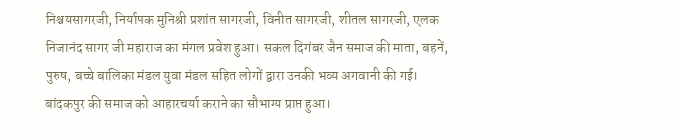निश्चयसागरजी, निर्यापक मुनिश्री प्रशांत सागरजी, विनीत सागरजी, शीतल सागरजी, एलक निजानंद सागर जी महाराज का मंगल प्रवेश हुआ। सकल दिगंबर जैन समाज की माता, बहनें, पुरुष, बच्चे बालिका मंडल युवा मंडल सहित लोगों द्वारा उनकी भव्य अगवानी की गई।
बांदकपुर की समाज को आहारचर्या कराने का सौभाग्य प्राप्त हुआ।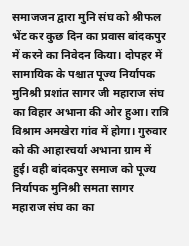समाजजन द्वारा मुनि संघ को श्रीफल भेंट कर कुछ दिन का प्रवास बांदकपुर में करने का निवेदन किया। दोपहर में सामायिक के पश्चात पूज्य निर्यापक मुनिश्री प्रशांत सागर जी महाराज संघ का विहार अभाना की ओर हुआ। रात्रि विश्राम अमखेरा गांव में होगा। गुरुवार को की आहारचर्या अभाना ग्राम में हुई। वही बांदकपुर समाज को पूज्य निर्यापक मुनिश्री समता सागर महाराज संघ का का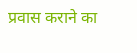प्रवास कराने का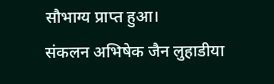सौभाग्य प्राप्त हुआ।
संकलन अभिषेक जैन लुहाडीया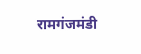रामगंजमंडी